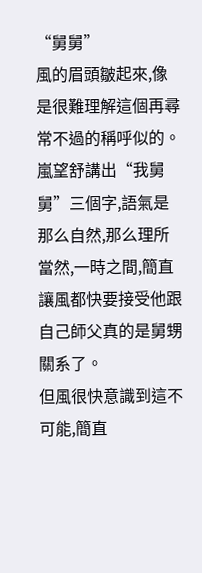“舅舅”
風的眉頭皺起來,像是很難理解這個再尋常不過的稱呼似的。
嵐望舒講出“我舅舅”三個字,語氣是那么自然,那么理所當然,一時之間,簡直讓風都快要接受他跟自己師父真的是舅甥關系了。
但風很快意識到這不可能,簡直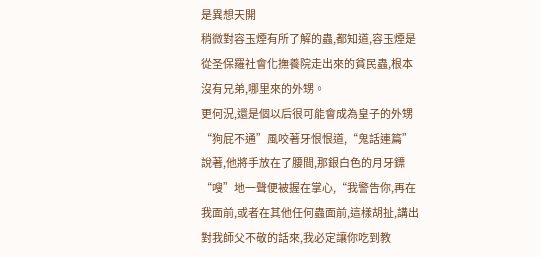是異想天開
稍微對容玉煙有所了解的蟲,都知道,容玉煙是從圣保羅社會化撫養院走出來的貧民蟲,根本沒有兄弟,哪里來的外甥。
更何況,還是個以后很可能會成為皇子的外甥
“狗屁不通”風咬著牙恨恨道,“鬼話連篇”
說著,他將手放在了腰間,那銀白色的月牙鏢“嗖”地一聲便被握在掌心,“我警告你,再在我面前,或者在其他任何蟲面前,這樣胡扯,講出對我師父不敬的話來,我必定讓你吃到教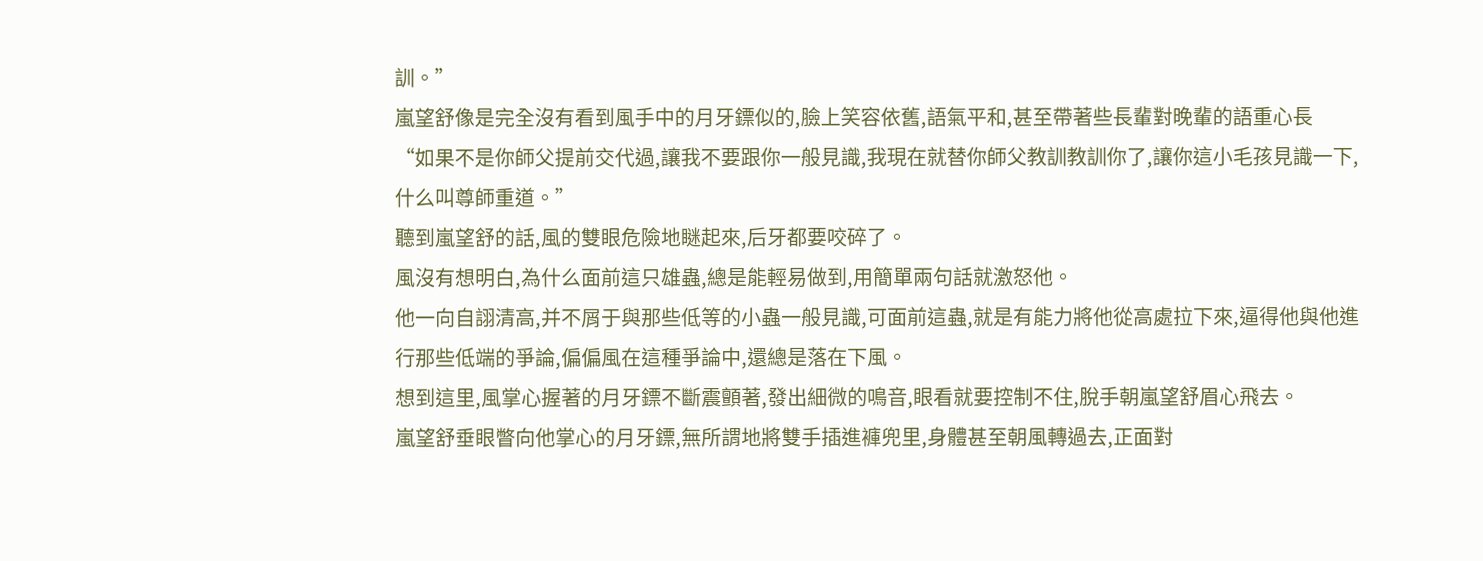訓。”
嵐望舒像是完全沒有看到風手中的月牙鏢似的,臉上笑容依舊,語氣平和,甚至帶著些長輩對晚輩的語重心長
“如果不是你師父提前交代過,讓我不要跟你一般見識,我現在就替你師父教訓教訓你了,讓你這小毛孩見識一下,什么叫尊師重道。”
聽到嵐望舒的話,風的雙眼危險地瞇起來,后牙都要咬碎了。
風沒有想明白,為什么面前這只雄蟲,總是能輕易做到,用簡單兩句話就激怒他。
他一向自詡清高,并不屑于與那些低等的小蟲一般見識,可面前這蟲,就是有能力將他從高處拉下來,逼得他與他進行那些低端的爭論,偏偏風在這種爭論中,還總是落在下風。
想到這里,風掌心握著的月牙鏢不斷震顫著,發出細微的鳴音,眼看就要控制不住,脫手朝嵐望舒眉心飛去。
嵐望舒垂眼瞥向他掌心的月牙鏢,無所謂地將雙手插進褲兜里,身體甚至朝風轉過去,正面對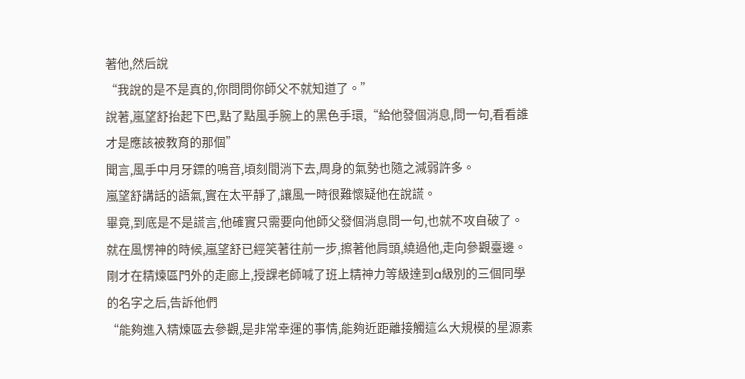著他,然后說
“我說的是不是真的,你問問你師父不就知道了。”
說著,嵐望舒抬起下巴,點了點風手腕上的黑色手環,“給他發個消息,問一句,看看誰才是應該被教育的那個”
聞言,風手中月牙鏢的鳴音,頃刻間消下去,周身的氣勢也隨之減弱許多。
嵐望舒講話的語氣,實在太平靜了,讓風一時很難懷疑他在說謊。
畢竟,到底是不是謊言,他確實只需要向他師父發個消息問一句,也就不攻自破了。
就在風愣神的時候,嵐望舒已經笑著往前一步,擦著他肩頭,繞過他,走向參觀臺邊。
剛才在精煉區門外的走廊上,授課老師喊了班上精神力等級達到a級別的三個同學的名字之后,告訴他們
“能夠進入精煉區去參觀,是非常幸運的事情,能夠近距離接觸這么大規模的星源素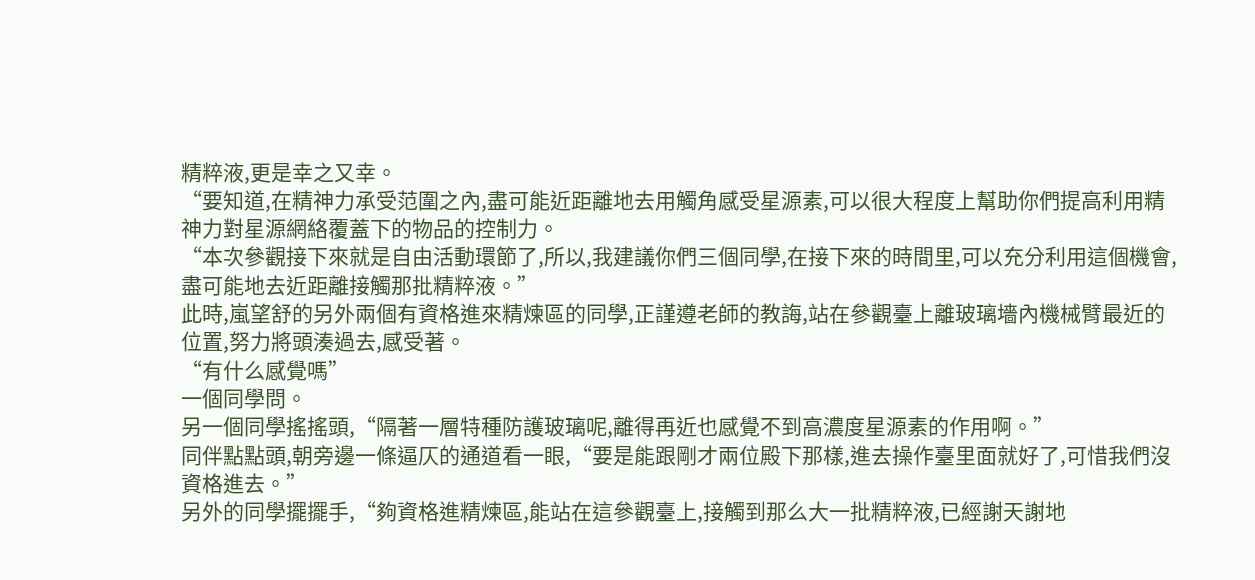精粹液,更是幸之又幸。
“要知道,在精神力承受范圍之內,盡可能近距離地去用觸角感受星源素,可以很大程度上幫助你們提高利用精神力對星源網絡覆蓋下的物品的控制力。
“本次參觀接下來就是自由活動環節了,所以,我建議你們三個同學,在接下來的時間里,可以充分利用這個機會,盡可能地去近距離接觸那批精粹液。”
此時,嵐望舒的另外兩個有資格進來精煉區的同學,正謹遵老師的教誨,站在參觀臺上離玻璃墻內機械臂最近的位置,努力將頭湊過去,感受著。
“有什么感覺嗎”
一個同學問。
另一個同學搖搖頭,“隔著一層特種防護玻璃呢,離得再近也感覺不到高濃度星源素的作用啊。”
同伴點點頭,朝旁邊一條逼仄的通道看一眼,“要是能跟剛才兩位殿下那樣,進去操作臺里面就好了,可惜我們沒資格進去。”
另外的同學擺擺手,“夠資格進精煉區,能站在這參觀臺上,接觸到那么大一批精粹液,已經謝天謝地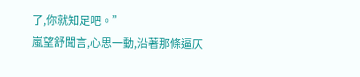了,你就知足吧。”
嵐望舒聞言,心思一動,沿著那條逼仄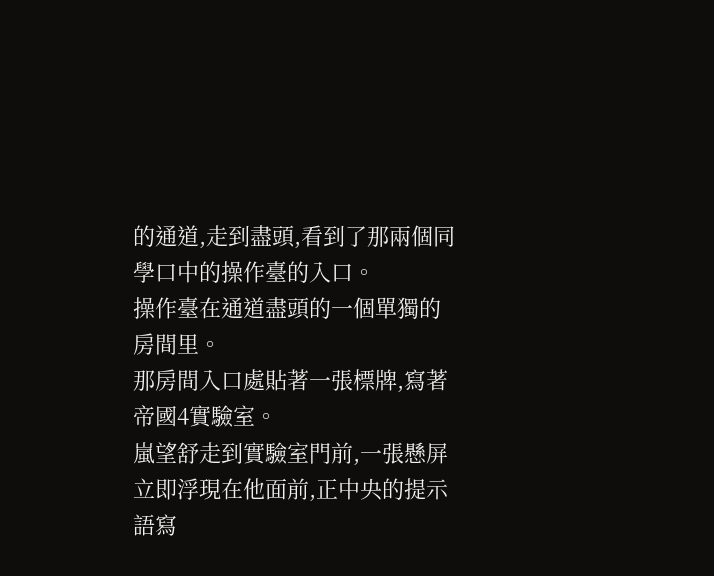的通道,走到盡頭,看到了那兩個同學口中的操作臺的入口。
操作臺在通道盡頭的一個單獨的房間里。
那房間入口處貼著一張標牌,寫著帝國4實驗室。
嵐望舒走到實驗室門前,一張懸屏立即浮現在他面前,正中央的提示語寫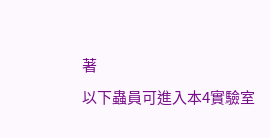著
以下蟲員可進入本4實驗室